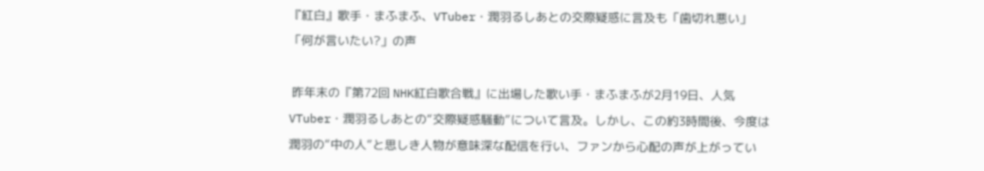『紅白』歌手・まふまふ、VTuber・潤羽るしあとの交際疑惑に言及も「歯切れ悪い」「何が言いたい?」の声

 昨年末の『第72回 NHK紅白歌合戦』に出場した歌い手・まふまふが2月19日、人気VTuber・潤羽るしあとの“交際疑惑騒動”について言及。しかし、この約3時間後、今度は潤羽の“中の人”と思しき人物が意味深な配信を行い、ファンから心配の声が上がってい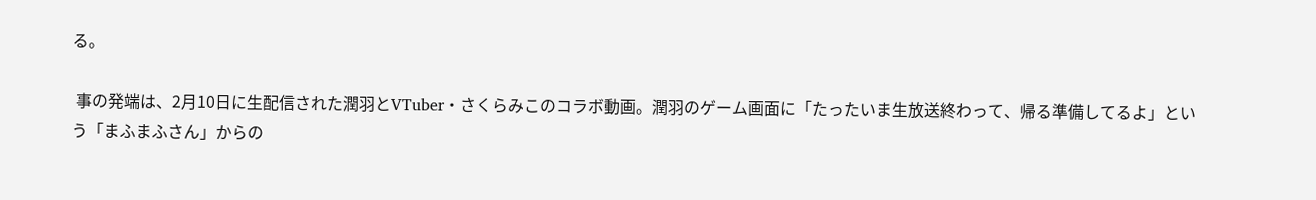る。

 事の発端は、2月10日に生配信された潤羽とVTuber・さくらみこのコラボ動画。潤羽のゲーム画面に「たったいま生放送終わって、帰る準備してるよ」という「まふまふさん」からの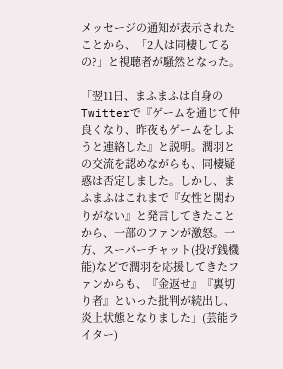メッセージの通知が表示されたことから、「2人は同棲してるの?」と視聴者が騒然となった。

「翌11日、まふまふは自身のTwitterで『ゲームを通じて仲良くなり、昨夜もゲームをしようと連絡した』と説明。潤羽との交流を認めながらも、同棲疑惑は否定しました。しかし、まふまふはこれまで『女性と関わりがない』と発言してきたことから、一部のファンが激怒。一方、スーパーチャット(投げ銭機能)などで潤羽を応援してきたファンからも、『金返せ』『裏切り者』といった批判が続出し、炎上状態となりました」(芸能ライター)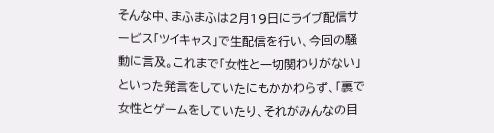そんな中、まふまふは2月19日にライブ配信サービス「ツイキャス」で生配信を行い、今回の騒動に言及。これまで「女性と一切関わりがない」といった発言をしていたにもかかわらず、「裏で女性とゲームをしていたり、それがみんなの目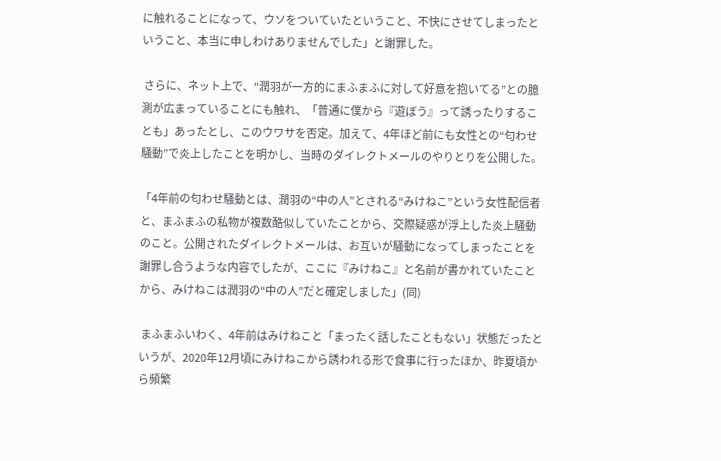に触れることになって、ウソをついていたということ、不快にさせてしまったということ、本当に申しわけありませんでした」と謝罪した。

 さらに、ネット上で、“潤羽が一方的にまふまふに対して好意を抱いてる”との臆測が広まっていることにも触れ、「普通に僕から『遊ぼう』って誘ったりすることも」あったとし、このウワサを否定。加えて、4年ほど前にも女性との“匂わせ騒動”で炎上したことを明かし、当時のダイレクトメールのやりとりを公開した。

「4年前の匂わせ騒動とは、潤羽の“中の人”とされる“みけねこ”という女性配信者と、まふまふの私物が複数酷似していたことから、交際疑惑が浮上した炎上騒動のこと。公開されたダイレクトメールは、お互いが騒動になってしまったことを謝罪し合うような内容でしたが、ここに『みけねこ』と名前が書かれていたことから、みけねこは潤羽の“中の人”だと確定しました」(同)

 まふまふいわく、4年前はみけねこと「まったく話したこともない」状態だったというが、2020年12月頃にみけねこから誘われる形で食事に行ったほか、昨夏頃から頻繁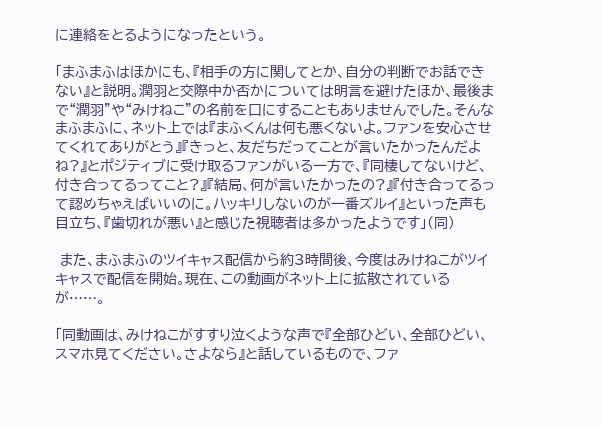に連絡をとるようになったという。

「まふまふはほかにも、『相手の方に関してとか、自分の判断でお話できない』と説明。潤羽と交際中か否かについては明言を避けたほか、最後まで“潤羽”や“みけねこ”の名前を口にすることもありませんでした。そんなまふまふに、ネット上では『まふくんは何も悪くないよ。ファンを安心させてくれてありがとう』『きっと、友だちだってことが言いたかったんだよね?』とポジティブに受け取るファンがいる一方で、『同棲してないけど、付き合ってるってこと?』『結局、何が言いたかったの?』『付き合ってるって認めちゃえばいいのに。ハッキリしないのが一番ズルイ』といった声も目立ち、『歯切れが悪い』と感じた視聴者は多かったようです」(同)

 また、まふまふのツイキャス配信から約3時間後、今度はみけねこがツイキャスで配信を開始。現在、この動画がネット上に拡散されているが……。

「同動画は、みけねこがすすり泣くような声で『全部ひどい、全部ひどい、スマホ見てください。さよなら』と話しているもので、ファ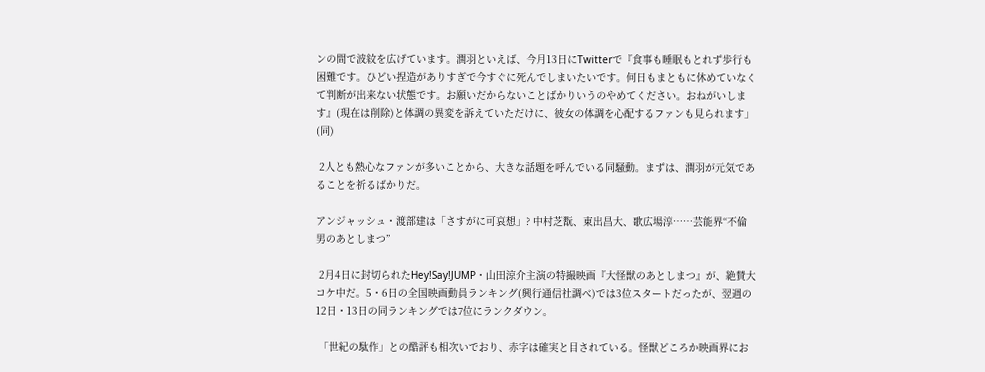ンの間で波紋を広げています。潤羽といえば、今月13日にTwitterで『食事も睡眠もとれず歩行も困難です。ひどい捏造がありすぎで今すぐに死んでしまいたいです。何日もまともに休めていなくて判断が出来ない状態です。お願いだからないことばかりいうのやめてください。おねがいします』(現在は削除)と体調の異変を訴えていただけに、彼女の体調を心配するファンも見られます」(同)

 2人とも熱心なファンが多いことから、大きな話題を呼んでいる同騒動。まずは、潤羽が元気であることを祈るばかりだ。

アンジャッシュ・渡部建は「さすがに可哀想」? 中村芝翫、東出昌大、歌広場淳……芸能界“不倫男のあとしまつ”

 2月4日に封切られたHey!Say!JUMP・山田涼介主演の特撮映画『大怪獣のあとしまつ』が、絶賛大コケ中だ。5・6日の全国映画動員ランキング(興行通信社調べ)では3位スタートだったが、翌週の12日・13日の同ランキングでは7位にランクダウン。

 「世紀の駄作」との酷評も相次いでおり、赤字は確実と目されている。怪獣どころか映画界にお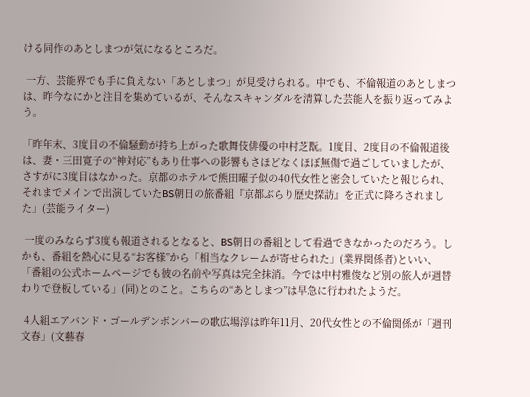ける同作のあとしまつが気になるところだ。

 一方、芸能界でも手に負えない「あとしまつ」が見受けられる。中でも、不倫報道のあとしまつは、昨今なにかと注目を集めているが、そんなスキャンダルを清算した芸能人を振り返ってみよう。

「昨年末、3度目の不倫騒動が持ち上がった歌舞伎俳優の中村芝翫。1度目、2度目の不倫報道後は、妻・三田寛子の“神対応”もあり仕事への影響もさほどなくほぼ無傷で過ごしていましたが、さすがに3度目はなかった。京都のホテルで熊田曜子似の40代女性と密会していたと報じられ、それまでメインで出演していたBS朝日の旅番組『京都ぶらり歴史探訪』を正式に降ろされました」(芸能ライター)

 一度のみならず3度も報道されるとなると、BS朝日の番組として看過できなかったのだろう。しかも、番組を熱心に見る“お客様”から「相当なクレームが寄せられた」(業界関係者)といい、「番組の公式ホームページでも彼の名前や写真は完全抹消。今では中村雅俊など別の旅人が週替わりで登板している」(同)とのこと。こちらの“あとしまつ”は早急に行われたようだ。

 4人組エアバンド・ゴールデンボンバーの歌広場淳は昨年11月、20代女性との不倫関係が「週刊文春」(文藝春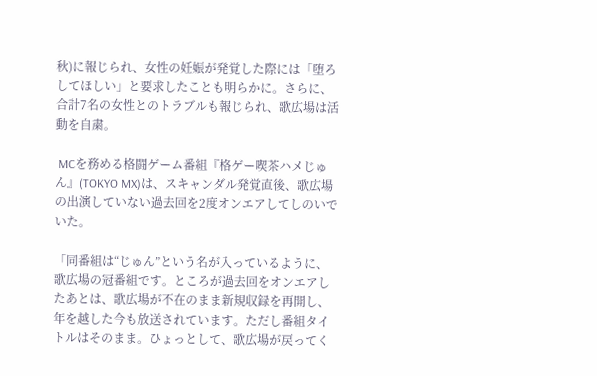秋)に報じられ、女性の妊娠が発覚した際には「堕ろしてほしい」と要求したことも明らかに。さらに、合計7名の女性とのトラブルも報じられ、歌広場は活動を自粛。

 MCを務める格闘ゲーム番組『格ゲー喫茶ハメじゅん』(TOKYO MX)は、スキャンダル発覚直後、歌広場の出演していない過去回を2度オンエアしてしのいでいた。

「同番組は“じゅん”という名が入っているように、歌広場の冠番組です。ところが過去回をオンエアしたあとは、歌広場が不在のまま新規収録を再開し、年を越した今も放送されています。ただし番組タイトルはそのまま。ひょっとして、歌広場が戻ってく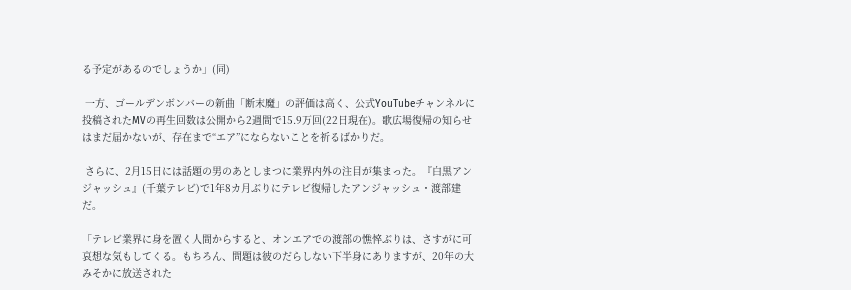る予定があるのでしょうか」(同)

 一方、ゴールデンボンバーの新曲「断末魔」の評価は高く、公式YouTubeチャンネルに投稿されたMVの再生回数は公開から2週間で15.9万回(22日現在)。歌広場復帰の知らせはまだ届かないが、存在まで“エア”にならないことを祈るばかりだ。

 さらに、2月15日には話題の男のあとしまつに業界内外の注目が集まった。『白黒アンジャッシュ』(千葉テレビ)で1年8カ月ぶりにテレビ復帰したアンジャッシュ・渡部建だ。

「テレビ業界に身を置く人間からすると、オンエアでの渡部の憔悴ぶりは、さすがに可哀想な気もしてくる。もちろん、問題は彼のだらしない下半身にありますが、20年の大みそかに放送された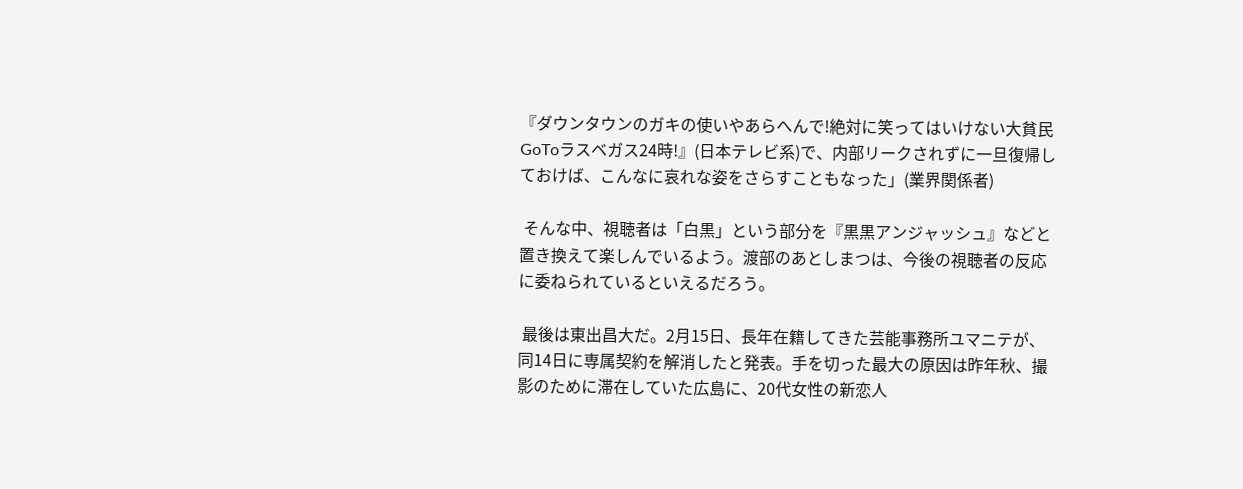『ダウンタウンのガキの使いやあらへんで!絶対に笑ってはいけない大貧民GoToラスベガス24時!』(日本テレビ系)で、内部リークされずに一旦復帰しておけば、こんなに哀れな姿をさらすこともなった」(業界関係者)

 そんな中、視聴者は「白黒」という部分を『黒黒アンジャッシュ』などと置き換えて楽しんでいるよう。渡部のあとしまつは、今後の視聴者の反応に委ねられているといえるだろう。

 最後は東出昌大だ。2月15日、長年在籍してきた芸能事務所ユマニテが、同14日に専属契約を解消したと発表。手を切った最大の原因は昨年秋、撮影のために滞在していた広島に、20代女性の新恋人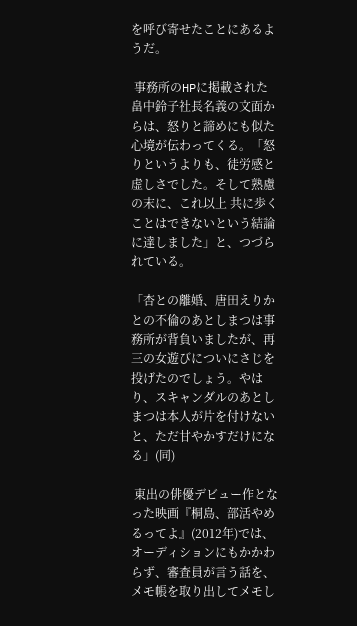を呼び寄せたことにあるようだ。

 事務所のHPに掲載された畠中鈴子社長名義の文面からは、怒りと諦めにも似た心境が伝わってくる。「怒りというよりも、徒労感と虚しさでした。そして熟慮の末に、これ以上 共に歩くことはできないという結論に達しました」と、つづられている。

「杏との離婚、唐田えりかとの不倫のあとしまつは事務所が背負いましたが、再三の女遊びについにさじを投げたのでしょう。やはり、スキャンダルのあとしまつは本人が片を付けないと、ただ甘やかすだけになる」(同)

 東出の俳優デビュー作となった映画『桐島、部活やめるってよ』(2012年)では、オーディションにもかかわらず、審査員が言う話を、メモ帳を取り出してメモし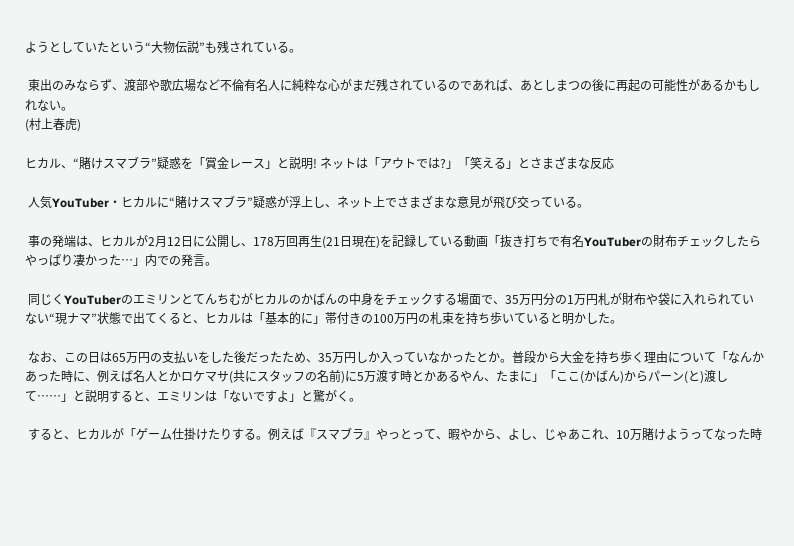ようとしていたという“大物伝説”も残されている。

 東出のみならず、渡部や歌広場など不倫有名人に純粋な心がまだ残されているのであれば、あとしまつの後に再起の可能性があるかもしれない。
(村上春虎)

ヒカル、“賭けスマブラ”疑惑を「賞金レース」と説明! ネットは「アウトでは?」「笑える」とさまざまな反応

 人気YouTuber・ヒカルに“賭けスマブラ”疑惑が浮上し、ネット上でさまざまな意見が飛び交っている。

 事の発端は、ヒカルが2月12日に公開し、178万回再生(21日現在)を記録している動画「抜き打ちで有名YouTuberの財布チェックしたらやっぱり凄かった…」内での発言。

 同じくYouTuberのエミリンとてんちむがヒカルのかばんの中身をチェックする場面で、35万円分の1万円札が財布や袋に入れられていない“現ナマ”状態で出てくると、ヒカルは「基本的に」帯付きの100万円の札束を持ち歩いていると明かした。

 なお、この日は65万円の支払いをした後だったため、35万円しか入っていなかったとか。普段から大金を持ち歩く理由について「なんかあった時に、例えば名人とかロケマサ(共にスタッフの名前)に5万渡す時とかあるやん、たまに」「ここ(かばん)からパーン(と)渡して……」と説明すると、エミリンは「ないですよ」と驚がく。

 すると、ヒカルが「ゲーム仕掛けたりする。例えば『スマブラ』やっとって、暇やから、よし、じゃあこれ、10万賭けようってなった時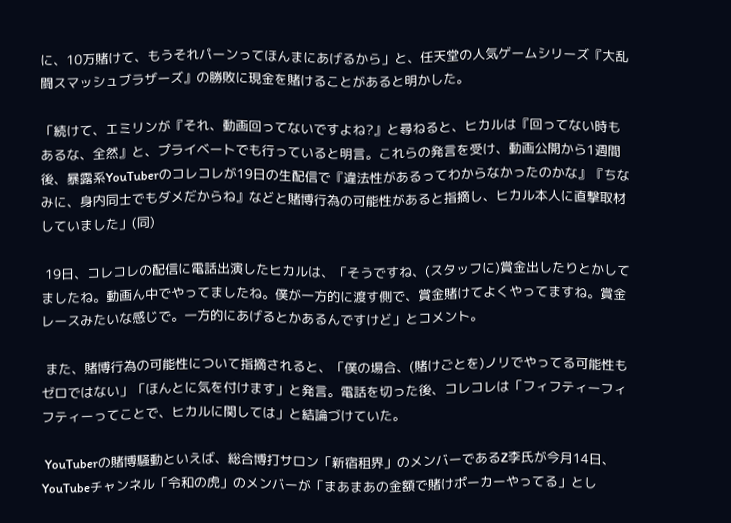に、10万賭けて、もうそれパーンってほんまにあげるから」と、任天堂の人気ゲームシリーズ『大乱闘スマッシュブラザーズ』の勝敗に現金を賭けることがあると明かした。

「続けて、エミリンが『それ、動画回ってないですよね?』と尋ねると、ヒカルは『回ってない時もあるな、全然』と、プライベートでも行っていると明言。これらの発言を受け、動画公開から1週間後、暴露系YouTuberのコレコレが19日の生配信で『違法性があるってわからなかったのかな』『ちなみに、身内同士でもダメだからね』などと賭博行為の可能性があると指摘し、ヒカル本人に直撃取材していました」(同)

 19日、コレコレの配信に電話出演したヒカルは、「そうですね、(スタッフに)賞金出したりとかしてましたね。動画ん中でやってましたね。僕が一方的に渡す側で、賞金賭けてよくやってますね。賞金レースみたいな感じで。一方的にあげるとかあるんですけど」とコメント。

 また、賭博行為の可能性について指摘されると、「僕の場合、(賭けごとを)ノリでやってる可能性もゼロではない」「ほんとに気を付けます」と発言。電話を切った後、コレコレは「フィフティーフィフティーってことで、ヒカルに関しては」と結論づけていた。

 YouTuberの賭博騒動といえば、総合博打サロン「新宿租界」のメンバーであるZ李氏が今月14日、YouTubeチャンネル「令和の虎」のメンバーが「まあまあの金額で賭けポーカーやってる」とし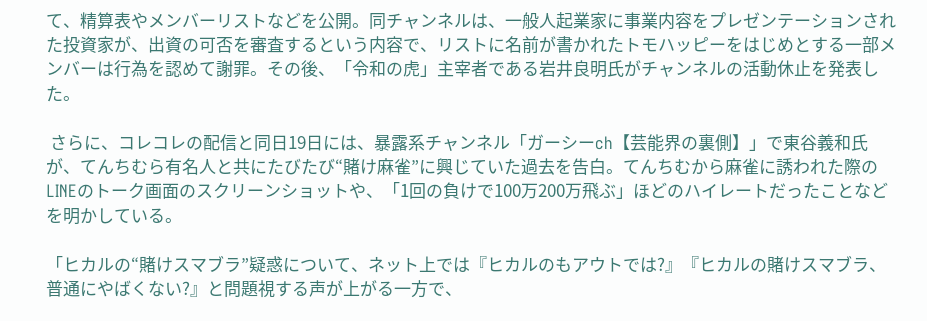て、精算表やメンバーリストなどを公開。同チャンネルは、一般人起業家に事業内容をプレゼンテーションされた投資家が、出資の可否を審査するという内容で、リストに名前が書かれたトモハッピーをはじめとする一部メンバーは行為を認めて謝罪。その後、「令和の虎」主宰者である岩井良明氏がチャンネルの活動休止を発表した。

 さらに、コレコレの配信と同日19日には、暴露系チャンネル「ガーシーch【芸能界の裏側】」で東谷義和氏が、てんちむら有名人と共にたびたび“賭け麻雀”に興じていた過去を告白。てんちむから麻雀に誘われた際のLINEのトーク画面のスクリーンショットや、「1回の負けで100万200万飛ぶ」ほどのハイレートだったことなどを明かしている。

「ヒカルの“賭けスマブラ”疑惑について、ネット上では『ヒカルのもアウトでは?』『ヒカルの賭けスマブラ、普通にやばくない?』と問題視する声が上がる一方で、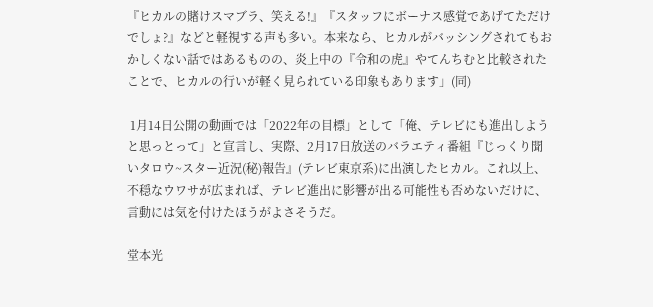『ヒカルの賭けスマブラ、笑える!』『スタッフにボーナス感覚であげてただけでしょ?』などと軽視する声も多い。本来なら、ヒカルがバッシングされてもおかしくない話ではあるものの、炎上中の『令和の虎』やてんちむと比較されたことで、ヒカルの行いが軽く見られている印象もあります」(同)

 1月14日公開の動画では「2022年の目標」として「俺、テレビにも進出しようと思っとって」と宣言し、実際、2月17日放送のバラエティ番組『じっくり聞いタロウ~スター近況(秘)報告』(テレビ東京系)に出演したヒカル。これ以上、不穏なウワサが広まれば、テレビ進出に影響が出る可能性も否めないだけに、言動には気を付けたほうがよさそうだ。

堂本光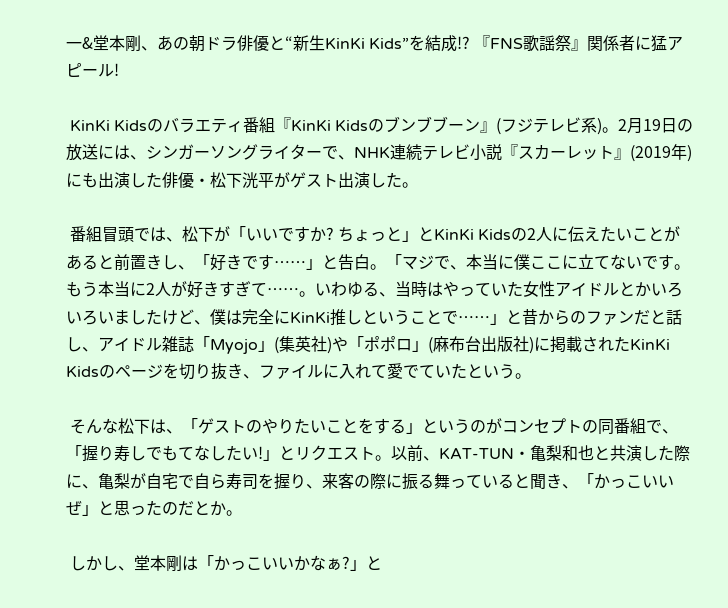一&堂本剛、あの朝ドラ俳優と“新生KinKi Kids”を結成!? 『FNS歌謡祭』関係者に猛アピール!

 KinKi Kidsのバラエティ番組『KinKi Kidsのブンブブーン』(フジテレビ系)。2月19日の放送には、シンガーソングライターで、NHK連続テレビ小説『スカーレット』(2019年)にも出演した俳優・松下洸平がゲスト出演した。

 番組冒頭では、松下が「いいですか? ちょっと」とKinKi Kidsの2人に伝えたいことがあると前置きし、「好きです……」と告白。「マジで、本当に僕ここに立てないです。もう本当に2人が好きすぎて……。いわゆる、当時はやっていた女性アイドルとかいろいろいましたけど、僕は完全にKinKi推しということで……」と昔からのファンだと話し、アイドル雑誌「Myojo」(集英社)や「ポポロ」(麻布台出版社)に掲載されたKinKi Kidsのページを切り抜き、ファイルに入れて愛でていたという。

 そんな松下は、「ゲストのやりたいことをする」というのがコンセプトの同番組で、「握り寿しでもてなしたい!」とリクエスト。以前、KAT-TUN・亀梨和也と共演した際に、亀梨が自宅で自ら寿司を握り、来客の際に振る舞っていると聞き、「かっこいいぜ」と思ったのだとか。

 しかし、堂本剛は「かっこいいかなぁ?」と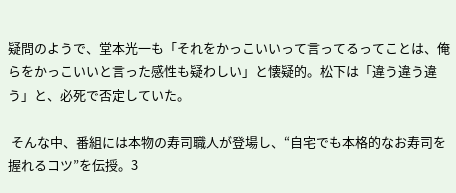疑問のようで、堂本光一も「それをかっこいいって言ってるってことは、俺らをかっこいいと言った感性も疑わしい」と懐疑的。松下は「違う違う違う」と、必死で否定していた。

 そんな中、番組には本物の寿司職人が登場し、“自宅でも本格的なお寿司を握れるコツ”を伝授。3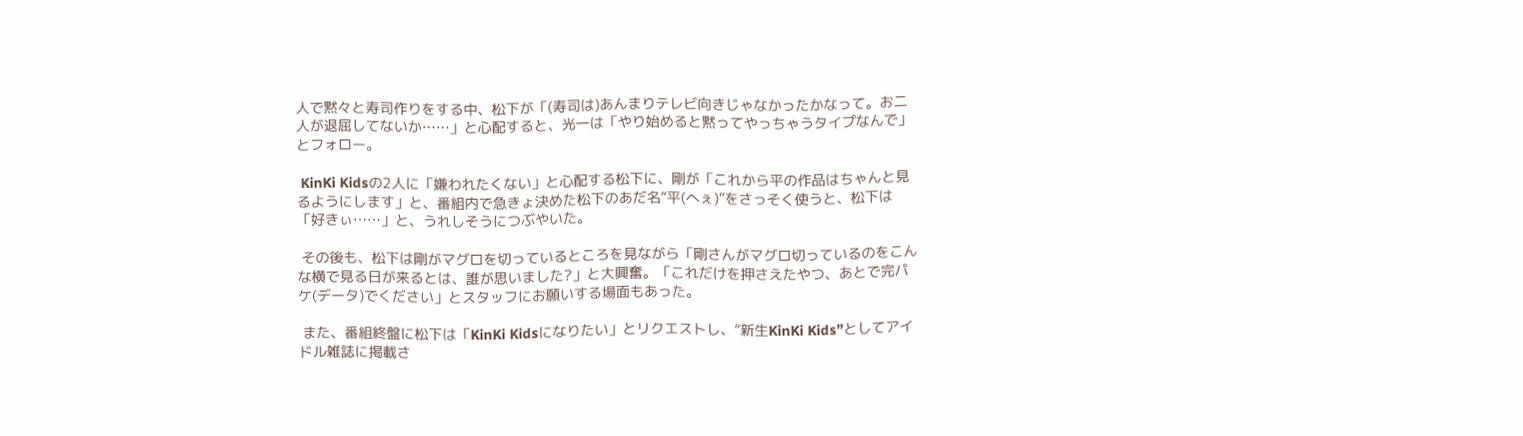人で黙々と寿司作りをする中、松下が「(寿司は)あんまりテレビ向きじゃなかったかなって。お二人が退屈してないか……」と心配すると、光一は「やり始めると黙ってやっちゃうタイプなんで」とフォロー。

 KinKi Kidsの2人に「嫌われたくない」と心配する松下に、剛が「これから平の作品はちゃんと見るようにします」と、番組内で急きょ決めた松下のあだ名“平(へぇ)”をさっそく使うと、松下は「好きぃ……」と、うれしそうにつぶやいた。

 その後も、松下は剛がマグロを切っているところを見ながら「剛さんがマグロ切っているのをこんな横で見る日が来るとは、誰が思いました?」と大興奮。「これだけを押さえたやつ、あとで完パケ(データ)でください」とスタッフにお願いする場面もあった。

 また、番組終盤に松下は「KinKi Kidsになりたい」とリクエストし、“新生KinKi Kids”としてアイドル雑誌に掲載さ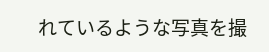れているような写真を撮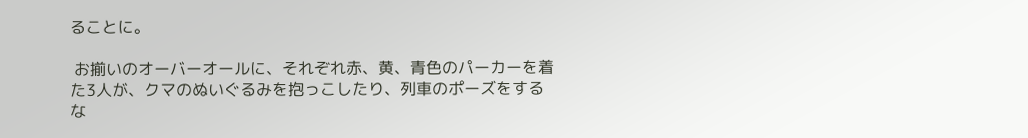ることに。

 お揃いのオーバーオールに、それぞれ赤、黄、青色のパーカーを着た3人が、クマのぬいぐるみを抱っこしたり、列車のポーズをするな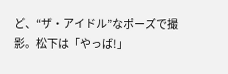ど、“ザ・アイドル”なポーズで撮影。松下は「やっば!」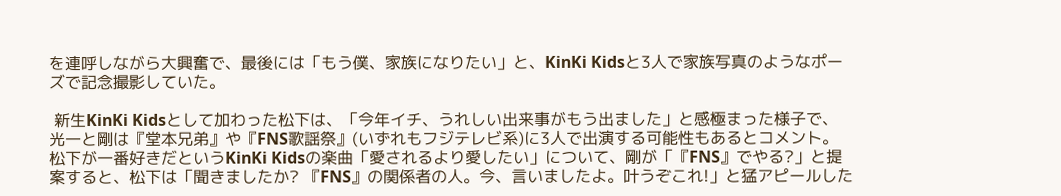を連呼しながら大興奮で、最後には「もう僕、家族になりたい」と、KinKi Kidsと3人で家族写真のようなポーズで記念撮影していた。

 新生KinKi Kidsとして加わった松下は、「今年イチ、うれしい出来事がもう出ました」と感極まった様子で、光一と剛は『堂本兄弟』や『FNS歌謡祭』(いずれもフジテレビ系)に3人で出演する可能性もあるとコメント。松下が一番好きだというKinKi Kidsの楽曲「愛されるより愛したい」について、剛が「『FNS』でやる?」と提案すると、松下は「聞きましたか? 『FNS』の関係者の人。今、言いましたよ。叶うぞこれ!」と猛アピールした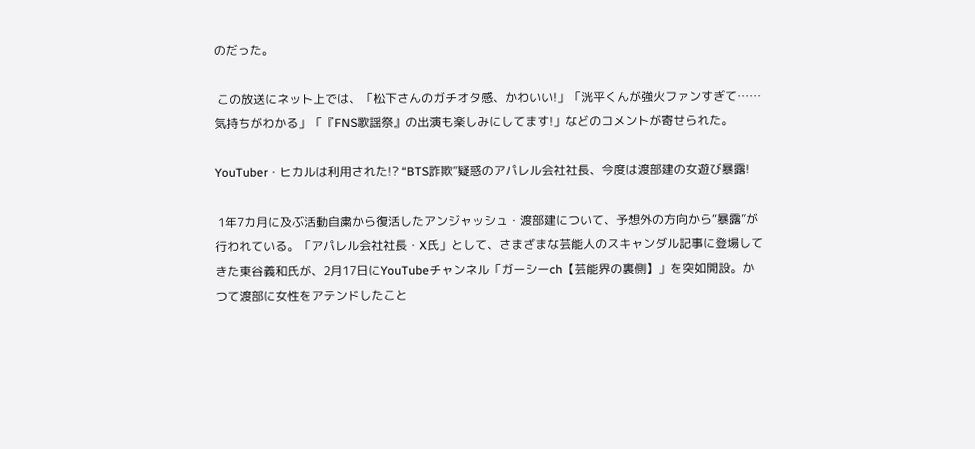のだった。

 この放送にネット上では、「松下さんのガチオタ感、かわいい!」「洸平くんが強火ファンすぎて……気持ちがわかる」「『FNS歌謡祭』の出演も楽しみにしてます!」などのコメントが寄せられた。

YouTuber・ヒカルは利用された!? “BTS詐欺”疑惑のアパレル会社社長、今度は渡部建の女遊び暴露!

 1年7カ月に及ぶ活動自粛から復活したアンジャッシュ・渡部建について、予想外の方向から“暴露”が行われている。「アパレル会社社長・X氏」として、さまざまな芸能人のスキャンダル記事に登場してきた東谷義和氏が、2月17日にYouTubeチャンネル「ガーシーch【芸能界の裏側】」を突如開設。かつて渡部に女性をアテンドしたこと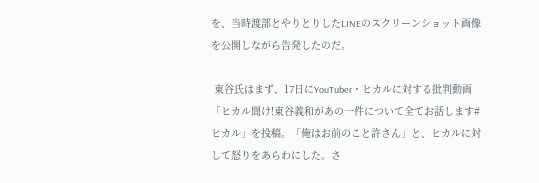を、当時渡部とやりとりしたLINEのスクリーンショット画像を公開しながら告発したのだ。

 東谷氏はまず、17日にYouTuber・ヒカルに対する批判動画「ヒカル聞け!東谷義和があの一件について全てお話します#ヒカル」を投稿。「俺はお前のこと許さん」と、ヒカルに対して怒りをあらわにした。さ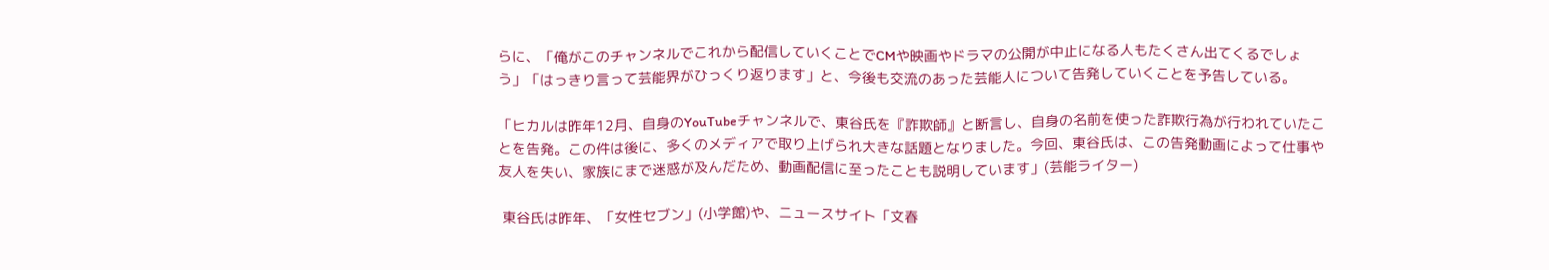らに、「俺がこのチャンネルでこれから配信していくことでCMや映画やドラマの公開が中止になる人もたくさん出てくるでしょう」「はっきり言って芸能界がひっくり返ります」と、今後も交流のあった芸能人について告発していくことを予告している。

「ヒカルは昨年12月、自身のYouTubeチャンネルで、東谷氏を『詐欺師』と断言し、自身の名前を使った詐欺行為が行われていたことを告発。この件は後に、多くのメディアで取り上げられ大きな話題となりました。今回、東谷氏は、この告発動画によって仕事や友人を失い、家族にまで迷惑が及んだため、動画配信に至ったことも説明しています」(芸能ライター)

 東谷氏は昨年、「女性セブン」(小学館)や、ニュースサイト「文春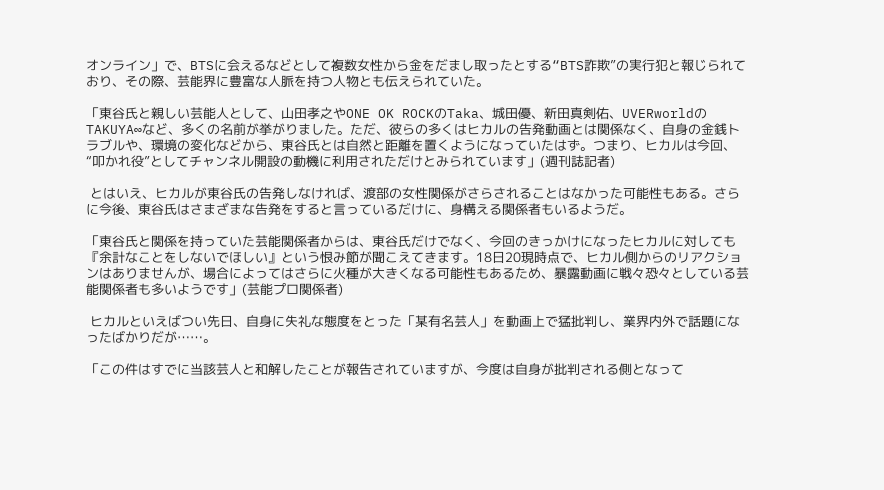オンライン」で、BTSに会えるなどとして複数女性から金をだまし取ったとする“BTS詐欺”の実行犯と報じられており、その際、芸能界に豊富な人脈を持つ人物とも伝えられていた。

「東谷氏と親しい芸能人として、山田孝之やONE OK ROCKのTaka、城田優、新田真剣佑、UVERworldのTAKUYA∞など、多くの名前が挙がりました。ただ、彼らの多くはヒカルの告発動画とは関係なく、自身の金銭トラブルや、環境の変化などから、東谷氏とは自然と距離を置くようになっていたはず。つまり、ヒカルは今回、“叩かれ役”としてチャンネル開設の動機に利用されただけとみられています」(週刊誌記者)

 とはいえ、ヒカルが東谷氏の告発しなければ、渡部の女性関係がさらされることはなかった可能性もある。さらに今後、東谷氏はさまざまな告発をすると言っているだけに、身構える関係者もいるようだ。

「東谷氏と関係を持っていた芸能関係者からは、東谷氏だけでなく、今回のきっかけになったヒカルに対しても『余計なことをしないでほしい』という恨み節が聞こえてきます。18日20現時点で、ヒカル側からのリアクションはありませんが、場合によってはさらに火種が大きくなる可能性もあるため、暴露動画に戦々恐々としている芸能関係者も多いようです」(芸能プロ関係者)

 ヒカルといえばつい先日、自身に失礼な態度をとった「某有名芸人」を動画上で猛批判し、業界内外で話題になったばかりだが……。

「この件はすでに当該芸人と和解したことが報告されていますが、今度は自身が批判される側となって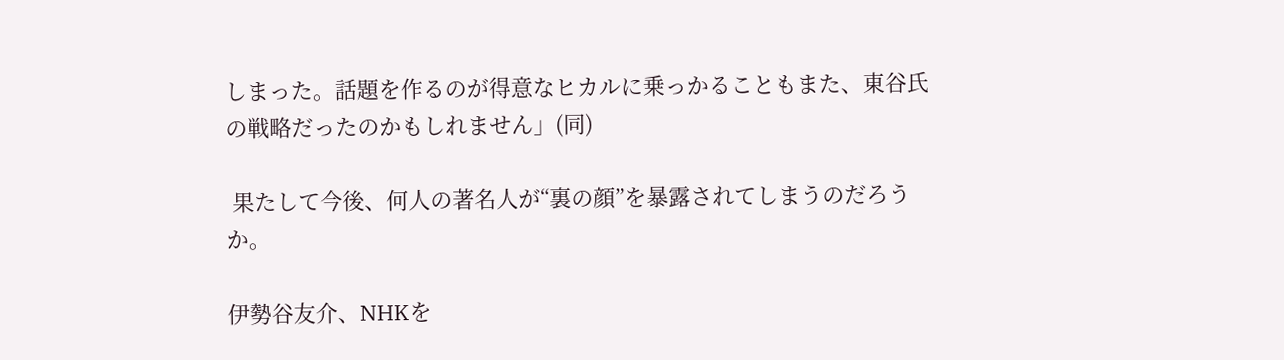しまった。話題を作るのが得意なヒカルに乗っかることもまた、東谷氏の戦略だったのかもしれません」(同)

 果たして今後、何人の著名人が“裏の顔”を暴露されてしまうのだろうか。

伊勢谷友介、NHKを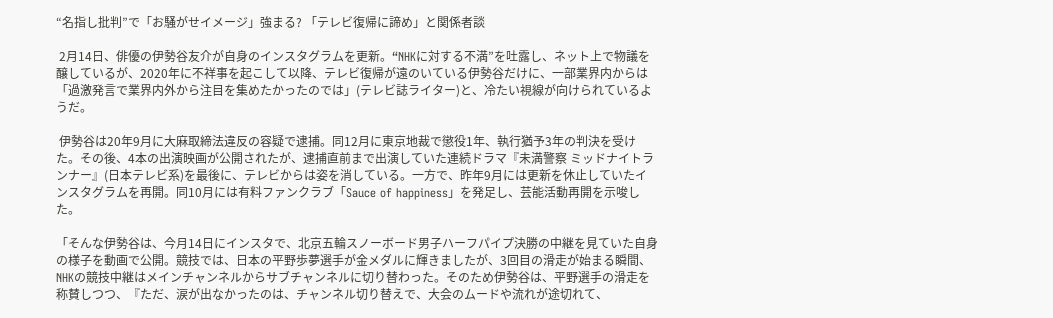“名指し批判”で「お騒がせイメージ」強まる? 「テレビ復帰に諦め」と関係者談

 2月14日、俳優の伊勢谷友介が自身のインスタグラムを更新。“NHKに対する不満”を吐露し、ネット上で物議を醸しているが、2020年に不祥事を起こして以降、テレビ復帰が遠のいている伊勢谷だけに、一部業界内からは「過激発言で業界内外から注目を集めたかったのでは」(テレビ誌ライター)と、冷たい視線が向けられているようだ。

 伊勢谷は20年9月に大麻取締法違反の容疑で逮捕。同12月に東京地裁で懲役1年、執行猶予3年の判決を受けた。その後、4本の出演映画が公開されたが、逮捕直前まで出演していた連続ドラマ『未満警察 ミッドナイトランナー』(日本テレビ系)を最後に、テレビからは姿を消している。一方で、昨年9月には更新を休止していたインスタグラムを再開。同10月には有料ファンクラブ「Sauce of happiness」を発足し、芸能活動再開を示唆した。

「そんな伊勢谷は、今月14日にインスタで、北京五輪スノーボード男子ハーフパイプ決勝の中継を見ていた自身の様子を動画で公開。競技では、日本の平野歩夢選手が金メダルに輝きましたが、3回目の滑走が始まる瞬間、NHKの競技中継はメインチャンネルからサブチャンネルに切り替わった。そのため伊勢谷は、平野選手の滑走を称賛しつつ、『ただ、涙が出なかったのは、チャンネル切り替えで、大会のムードや流れが途切れて、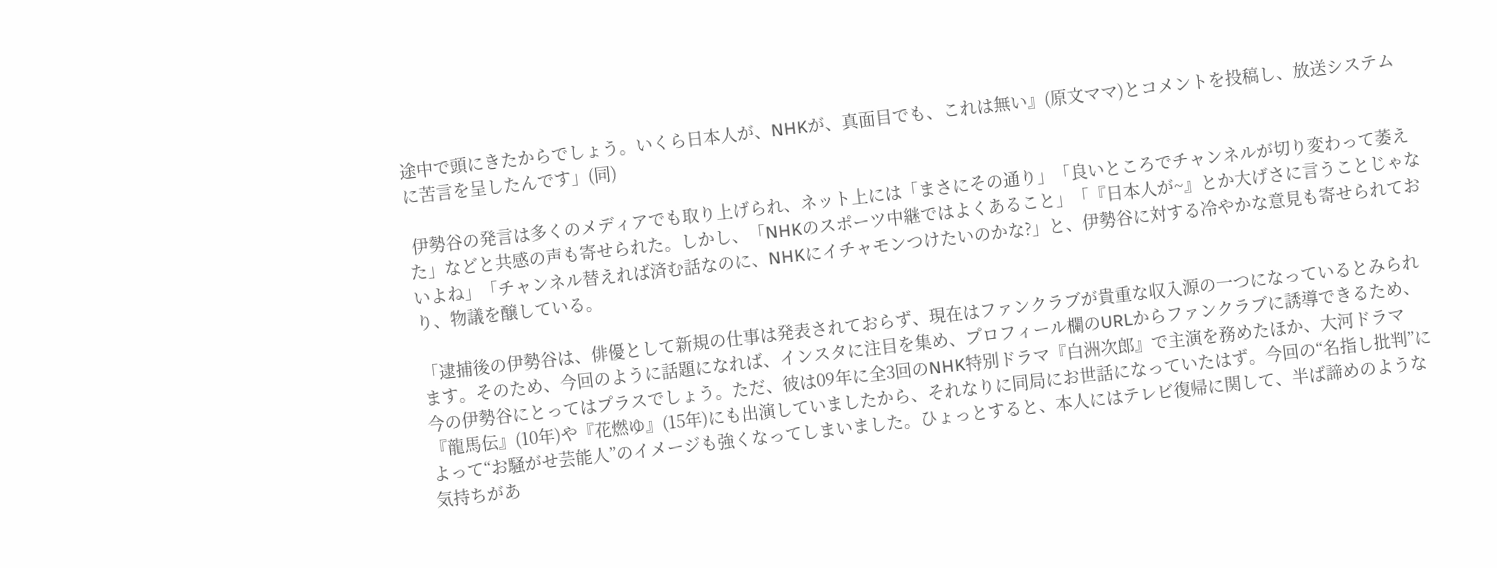途中で頭にきたからでしょう。いくら日本人が、NHKが、真面目でも、これは無い』(原文ママ)とコメントを投稿し、放送システムに苦言を呈したんです」(同)

 伊勢谷の発言は多くのメディアでも取り上げられ、ネット上には「まさにその通り」「良いところでチャンネルが切り変わって萎えた」などと共感の声も寄せられた。しかし、「NHKのスポーツ中継ではよくあること」「『日本人が~』とか大げさに言うことじゃないよね」「チャンネル替えれば済む話なのに、NHKにイチャモンつけたいのかな?」と、伊勢谷に対する冷やかな意見も寄せられており、物議を醸している。

「逮捕後の伊勢谷は、俳優として新規の仕事は発表されておらず、現在はファンクラブが貴重な収入源の一つになっているとみられます。そのため、今回のように話題になれば、インスタに注目を集め、プロフィール欄のURLからファンクラブに誘導できるため、今の伊勢谷にとってはプラスでしょう。ただ、彼は09年に全3回のNHK特別ドラマ『白洲次郎』で主演を務めたほか、大河ドラマ『龍馬伝』(10年)や『花燃ゆ』(15年)にも出演していましたから、それなりに同局にお世話になっていたはず。今回の“名指し批判”によって“お騒がせ芸能人”のイメージも強くなってしまいました。ひょっとすると、本人にはテレビ復帰に関して、半ば諦めのような気持ちがあ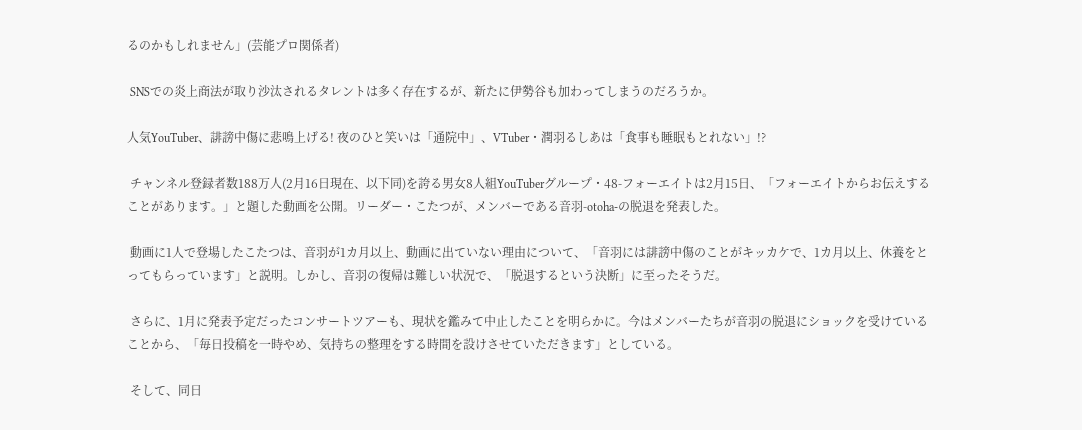るのかもしれません」(芸能プロ関係者)

 SNSでの炎上商法が取り沙汰されるタレントは多く存在するが、新たに伊勢谷も加わってしまうのだろうか。

人気YouTuber、誹謗中傷に悲鳴上げる! 夜のひと笑いは「通院中」、VTuber・潤羽るしあは「食事も睡眠もとれない」!?

 チャンネル登録者数188万人(2月16日現在、以下同)を誇る男女8人組YouTuberグループ・48-フォーエイトは2月15日、「フォーエイトからお伝えすることがあります。」と題した動画を公開。リーダー・こたつが、メンバーである音羽-otoha-の脱退を発表した。

 動画に1人で登場したこたつは、音羽が1カ月以上、動画に出ていない理由について、「音羽には誹謗中傷のことがキッカケで、1カ月以上、休養をとってもらっています」と説明。しかし、音羽の復帰は難しい状況で、「脱退するという決断」に至ったそうだ。

 さらに、1月に発表予定だったコンサートツアーも、現状を鑑みて中止したことを明らかに。今はメンバーたちが音羽の脱退にショックを受けていることから、「毎日投稿を一時やめ、気持ちの整理をする時間を設けさせていただきます」としている。

 そして、同日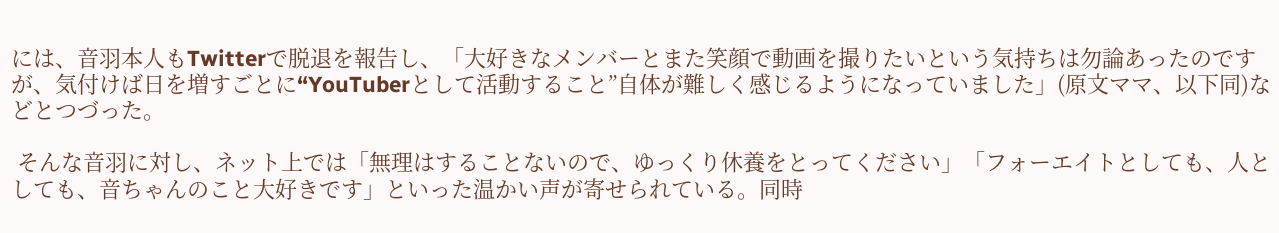には、音羽本人もTwitterで脱退を報告し、「大好きなメンバーとまた笑顔で動画を撮りたいという気持ちは勿論あったのですが、気付けば日を増すごとに“YouTuberとして活動すること”自体が難しく感じるようになっていました」(原文ママ、以下同)などとつづった。

 そんな音羽に対し、ネット上では「無理はすることないので、ゆっくり休養をとってください」「フォーエイトとしても、人としても、音ちゃんのこと大好きです」といった温かい声が寄せられている。同時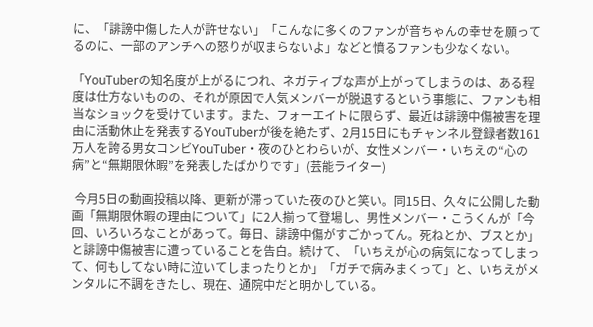に、「誹謗中傷した人が許せない」「こんなに多くのファンが音ちゃんの幸せを願ってるのに、一部のアンチへの怒りが収まらないよ」などと憤るファンも少なくない。

「YouTuberの知名度が上がるにつれ、ネガティブな声が上がってしまうのは、ある程度は仕方ないものの、それが原因で人気メンバーが脱退するという事態に、ファンも相当なショックを受けています。また、フォーエイトに限らず、最近は誹謗中傷被害を理由に活動休止を発表するYouTuberが後を絶たず、2月15日にもチャンネル登録者数161万人を誇る男女コンビYouTuber・夜のひとわらいが、女性メンバー・いちえの“心の病”と“無期限休暇”を発表したばかりです」(芸能ライター)

 今月5日の動画投稿以降、更新が滞っていた夜のひと笑い。同15日、久々に公開した動画「無期限休暇の理由について」に2人揃って登場し、男性メンバー・こうくんが「今回、いろいろなことがあって。毎日、誹謗中傷がすごかってん。死ねとか、ブスとか」と誹謗中傷被害に遭っていることを告白。続けて、「いちえが心の病気になってしまって、何もしてない時に泣いてしまったりとか」「ガチで病みまくって」と、いちえがメンタルに不調をきたし、現在、通院中だと明かしている。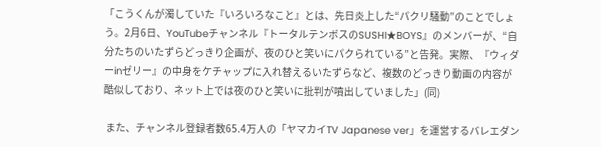「こうくんが濁していた『いろいろなこと』とは、先日炎上した“パクリ騒動”のことでしょう。2月6日、YouTubeチャンネル『トータルテンボスのSUSHI★BOYS』のメンバーが、“自分たちのいたずらどっきり企画が、夜のひと笑いにパクられている”と告発。実際、『ウィダーinゼリー』の中身をケチャップに入れ替えるいたずらなど、複数のどっきり動画の内容が酷似しており、ネット上では夜のひと笑いに批判が噴出していました」(同)

 また、チャンネル登録者数65.4万人の「ヤマカイTV Japanese ver」を運営するバレエダン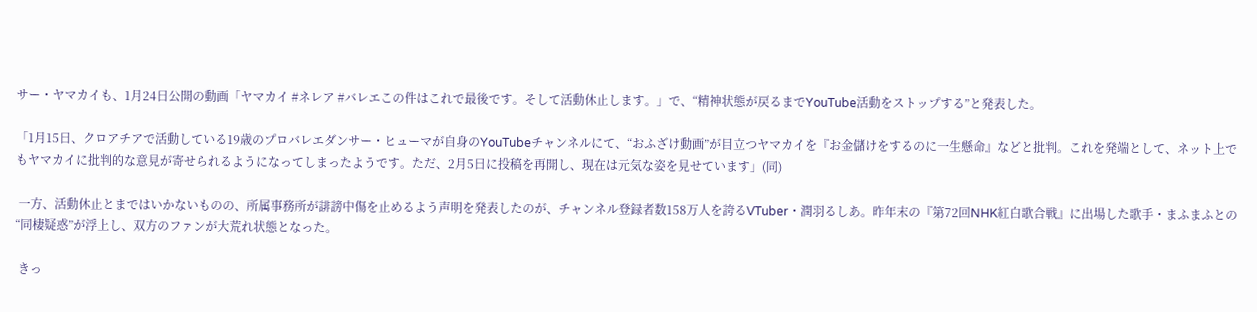サー・ヤマカイも、1月24日公開の動画「ヤマカイ #ネレア #バレエこの件はこれで最後です。そして活動休止します。」で、“精神状態が戻るまでYouTube活動をストップする”と発表した。

「1月15日、クロアチアで活動している19歳のプロバレエダンサー・ヒューマが自身のYouTubeチャンネルにて、“おふざけ動画”が目立つヤマカイを『お金儲けをするのに一生懸命』などと批判。これを発端として、ネット上でもヤマカイに批判的な意見が寄せられるようになってしまったようです。ただ、2月5日に投稿を再開し、現在は元気な姿を見せています」(同)

 一方、活動休止とまではいかないものの、所属事務所が誹謗中傷を止めるよう声明を発表したのが、チャンネル登録者数158万人を誇るVTuber・潤羽るしあ。昨年末の『第72回NHK紅白歌合戦』に出場した歌手・まふまふとの“同棲疑惑”が浮上し、双方のファンが大荒れ状態となった。

 きっ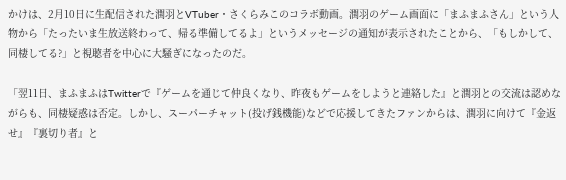かけは、2月10日に生配信された潤羽とVTuber・さくらみこのコラボ動画。潤羽のゲーム画面に「まふまふさん」という人物から「たったいま生放送終わって、帰る準備してるよ」というメッセージの通知が表示されたことから、「もしかして、同棲してる?」と視聴者を中心に大騒ぎになったのだ。

「翌11日、まふまふはTwitterで『ゲームを通じて仲良くなり、昨夜もゲームをしようと連絡した』と潤羽との交流は認めながらも、同棲疑惑は否定。しかし、スーパーチャット(投げ銭機能)などで応援してきたファンからは、潤羽に向けて『金返せ』『裏切り者』と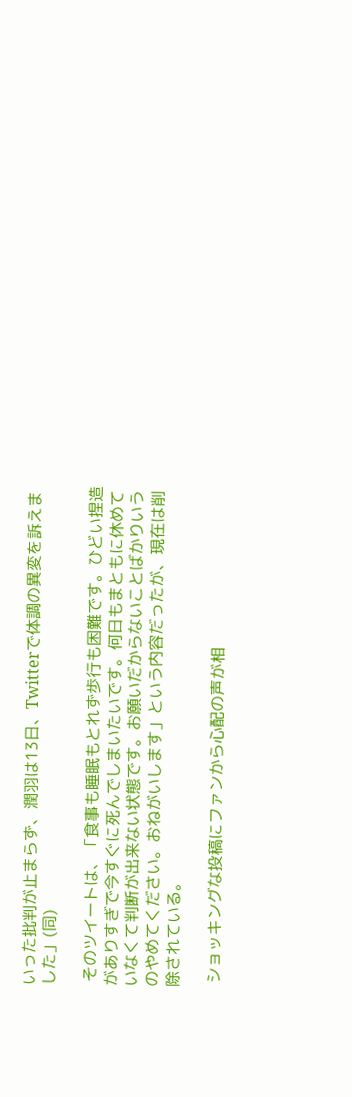いった批判が止まらず、潤羽は13日、Twitterで体調の異変を訴えました」(同)

 そのツイートは、「食事も睡眠もとれず歩行も困難です。ひどい捏造がありすぎで今すぐに死んでしまいたいです。何日もまともに休めていなくて判断が出来ない状態です。お願いだからないことばかりいうのやめてください。おねがいします」という内容だったが、現在は削除されている。

 ショッキングな投稿にファンから心配の声が相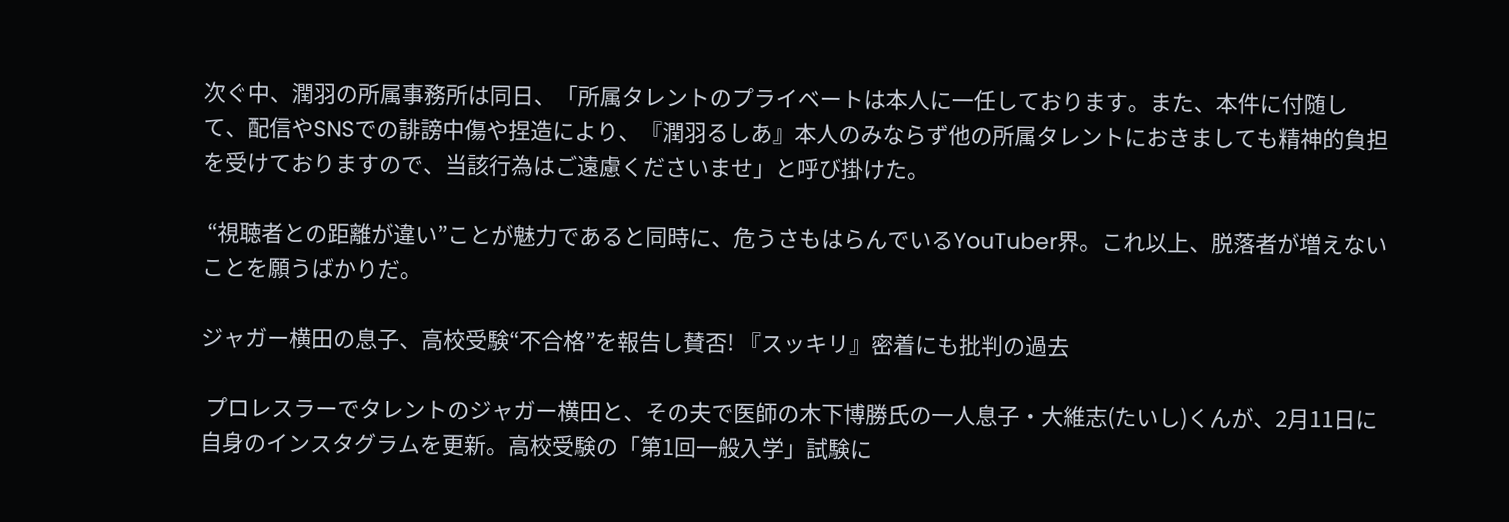次ぐ中、潤羽の所属事務所は同日、「所属タレントのプライベートは本人に一任しております。また、本件に付随して、配信やSNSでの誹謗中傷や捏造により、『潤羽るしあ』本人のみならず他の所属タレントにおきましても精神的負担を受けておりますので、当該行為はご遠慮くださいませ」と呼び掛けた。

 “視聴者との距離が違い”ことが魅力であると同時に、危うさもはらんでいるYouTuber界。これ以上、脱落者が増えないことを願うばかりだ。

ジャガー横田の息子、高校受験“不合格”を報告し賛否! 『スッキリ』密着にも批判の過去

 プロレスラーでタレントのジャガー横田と、その夫で医師の木下博勝氏の一人息子・大維志(たいし)くんが、2月11日に自身のインスタグラムを更新。高校受験の「第1回一般入学」試験に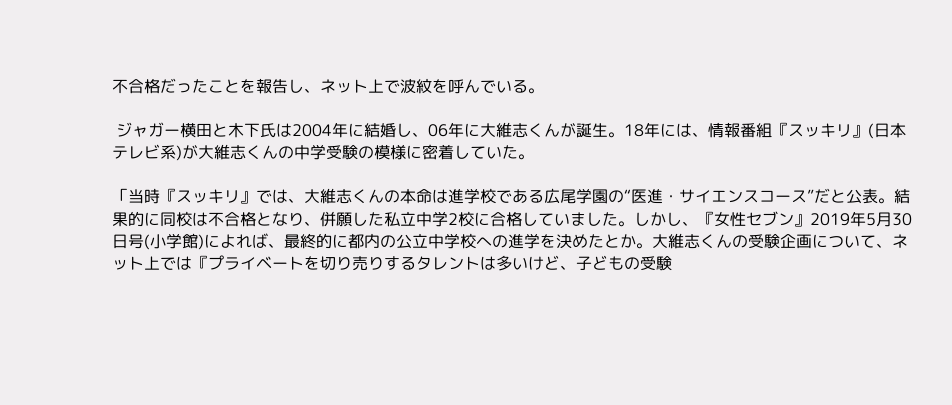不合格だったことを報告し、ネット上で波紋を呼んでいる。

 ジャガー横田と木下氏は2004年に結婚し、06年に大維志くんが誕生。18年には、情報番組『スッキリ』(日本テレビ系)が大維志くんの中学受験の模様に密着していた。

「当時『スッキリ』では、大維志くんの本命は進学校である広尾学園の“医進・サイエンスコース”だと公表。結果的に同校は不合格となり、併願した私立中学2校に合格していました。しかし、『女性セブン』2019年5月30日号(小学館)によれば、最終的に都内の公立中学校への進学を決めたとか。大維志くんの受験企画について、ネット上では『プライベートを切り売りするタレントは多いけど、子どもの受験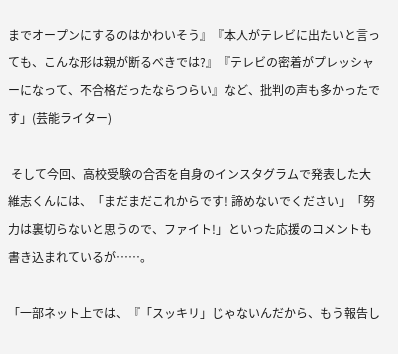までオープンにするのはかわいそう』『本人がテレビに出たいと言っても、こんな形は親が断るべきでは?』『テレビの密着がプレッシャーになって、不合格だったならつらい』など、批判の声も多かったです」(芸能ライター)

 そして今回、高校受験の合否を自身のインスタグラムで発表した大維志くんには、「まだまだこれからです! 諦めないでください」「努力は裏切らないと思うので、ファイト!」といった応援のコメントも書き込まれているが……。

「一部ネット上では、『「スッキリ」じゃないんだから、もう報告し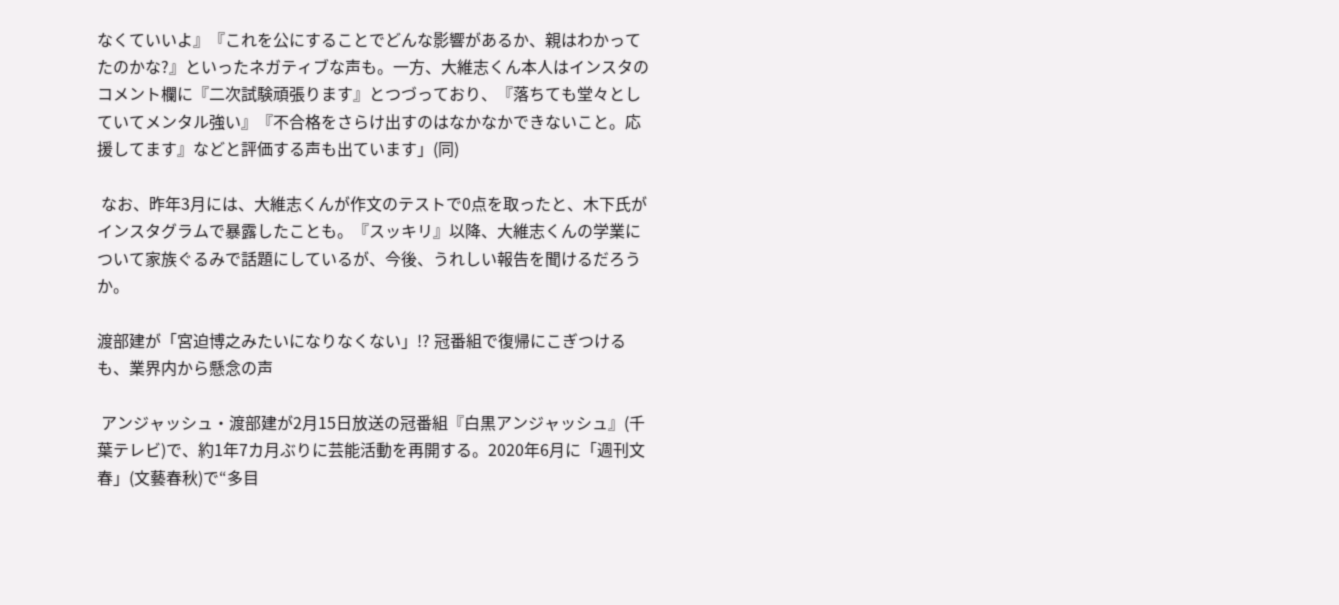なくていいよ』『これを公にすることでどんな影響があるか、親はわかってたのかな?』といったネガティブな声も。一方、大維志くん本人はインスタのコメント欄に『二次試験頑張ります』とつづっており、『落ちても堂々としていてメンタル強い』『不合格をさらけ出すのはなかなかできないこと。応援してます』などと評価する声も出ています」(同)

 なお、昨年3月には、大維志くんが作文のテストで0点を取ったと、木下氏がインスタグラムで暴露したことも。『スッキリ』以降、大維志くんの学業について家族ぐるみで話題にしているが、今後、うれしい報告を聞けるだろうか。

渡部建が「宮迫博之みたいになりなくない」!? 冠番組で復帰にこぎつけるも、業界内から懸念の声

 アンジャッシュ・渡部建が2月15日放送の冠番組『白黒アンジャッシュ』(千葉テレビ)で、約1年7カ月ぶりに芸能活動を再開する。2020年6月に「週刊文春」(文藝春秋)で“多目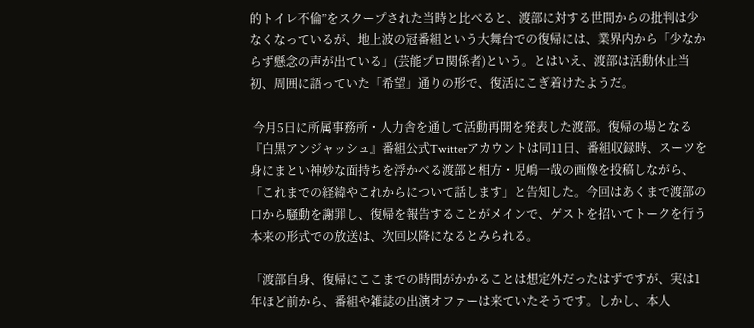的トイレ不倫”をスクープされた当時と比べると、渡部に対する世間からの批判は少なくなっているが、地上波の冠番組という大舞台での復帰には、業界内から「少なからず懸念の声が出ている」(芸能プロ関係者)という。とはいえ、渡部は活動休止当初、周囲に語っていた「希望」通りの形で、復活にこぎ着けたようだ。

 今月5日に所属事務所・人力舎を通して活動再開を発表した渡部。復帰の場となる『白黒アンジャッシュ』番組公式Twitterアカウントは同11日、番組収録時、スーツを身にまとい神妙な面持ちを浮かべる渡部と相方・児嶋一哉の画像を投稿しながら、「これまでの経緯やこれからについて話します」と告知した。今回はあくまで渡部の口から騒動を謝罪し、復帰を報告することがメインで、ゲストを招いてトークを行う本来の形式での放送は、次回以降になるとみられる。

「渡部自身、復帰にここまでの時間がかかることは想定外だったはずですが、実は1年ほど前から、番組や雑誌の出演オファーは来ていたそうです。しかし、本人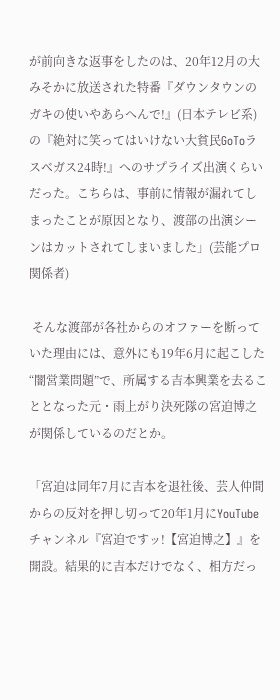が前向きな返事をしたのは、20年12月の大みそかに放送された特番『ダウンタウンのガキの使いやあらへんで!』(日本テレビ系)の『絶対に笑ってはいけない大貧民GoToラスベガス24時!』へのサプライズ出演くらいだった。こちらは、事前に情報が漏れてしまったことが原因となり、渡部の出演シーンはカットされてしまいました」(芸能プロ関係者)

 そんな渡部が各社からのオファーを断っていた理由には、意外にも19年6月に起こした“闇営業問題”で、所属する吉本興業を去ることとなった元・雨上がり決死隊の宮迫博之が関係しているのだとか。

「宮迫は同年7月に吉本を退社後、芸人仲間からの反対を押し切って20年1月にYouTubeチャンネル『宮迫ですッ!【宮迫博之】』を開設。結果的に吉本だけでなく、相方だっ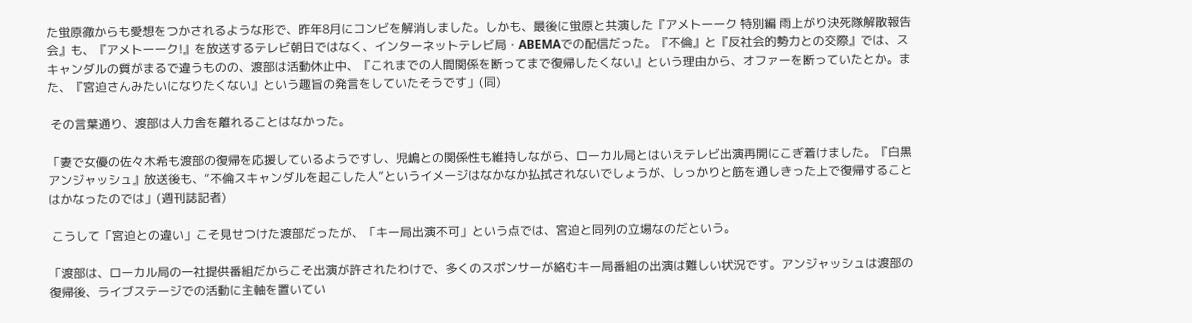た蛍原徹からも愛想をつかされるような形で、昨年8月にコンビを解消しました。しかも、最後に蛍原と共演した『アメトーーク 特別編 雨上がり決死隊解散報告会』も、『アメトーーク!』を放送するテレビ朝日ではなく、インターネットテレビ局・ABEMAでの配信だった。『不倫』と『反社会的勢力との交際』では、スキャンダルの質がまるで違うものの、渡部は活動休止中、『これまでの人間関係を断ってまで復帰したくない』という理由から、オファーを断っていたとか。また、『宮迫さんみたいになりたくない』という趣旨の発言をしていたそうです」(同)

 その言葉通り、渡部は人力舎を離れることはなかった。

「妻で女優の佐々木希も渡部の復帰を応援しているようですし、児嶋との関係性も維持しながら、ローカル局とはいえテレビ出演再開にこぎ着けました。『白黒アンジャッシュ』放送後も、“不倫スキャンダルを起こした人”というイメージはなかなか払拭されないでしょうが、しっかりと筋を通しきった上で復帰することはかなったのでは」(週刊誌記者)

 こうして「宮迫との違い」こそ見せつけた渡部だったが、「キー局出演不可」という点では、宮迫と同列の立場なのだという。

「渡部は、ローカル局の一社提供番組だからこそ出演が許されたわけで、多くのスポンサーが絡むキー局番組の出演は難しい状況です。アンジャッシュは渡部の復帰後、ライブステージでの活動に主軸を置いてい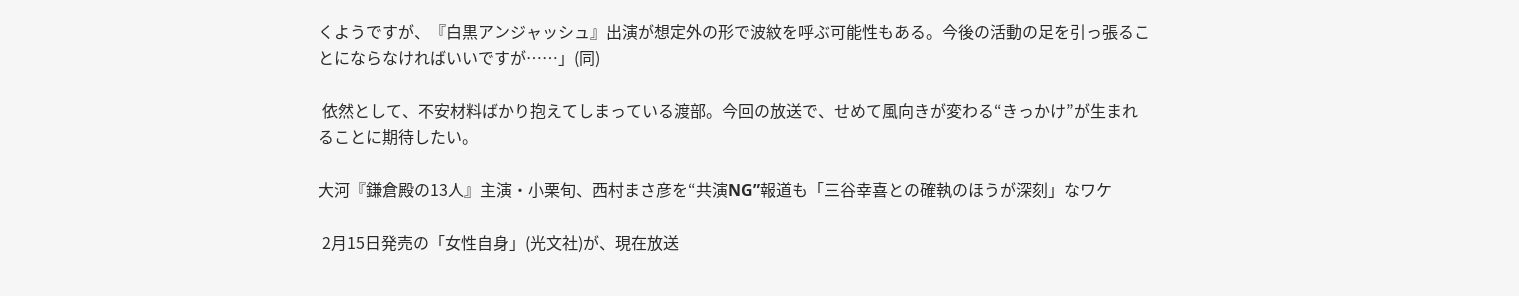くようですが、『白黒アンジャッシュ』出演が想定外の形で波紋を呼ぶ可能性もある。今後の活動の足を引っ張ることにならなければいいですが……」(同)

 依然として、不安材料ばかり抱えてしまっている渡部。今回の放送で、せめて風向きが変わる“きっかけ”が生まれることに期待したい。

大河『鎌倉殿の13人』主演・小栗旬、西村まさ彦を“共演NG”報道も「三谷幸喜との確執のほうが深刻」なワケ

 2月15日発売の「女性自身」(光文社)が、現在放送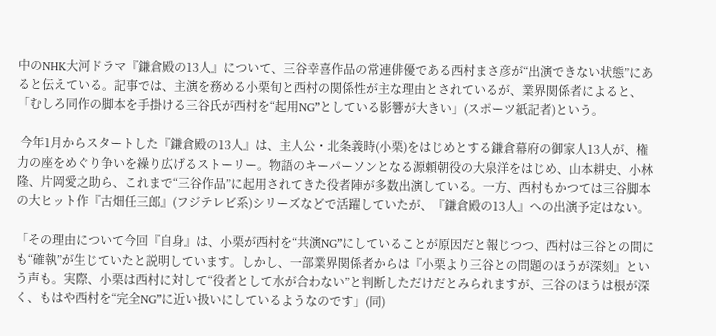中のNHK大河ドラマ『鎌倉殿の13人』について、三谷幸喜作品の常連俳優である西村まさ彦が“出演できない状態”にあると伝えている。記事では、主演を務める小栗旬と西村の関係性が主な理由とされているが、業界関係者によると、「むしろ同作の脚本を手掛ける三谷氏が西村を“起用NG”としている影響が大きい」(スポーツ紙記者)という。

 今年1月からスタートした『鎌倉殿の13人』は、主人公・北条義時(小栗)をはじめとする鎌倉幕府の御家人13人が、権力の座をめぐり争いを繰り広げるストーリー。物語のキーパーソンとなる源頼朝役の大泉洋をはじめ、山本耕史、小林隆、片岡愛之助ら、これまで“三谷作品”に起用されてきた役者陣が多数出演している。一方、西村もかつては三谷脚本の大ヒット作『古畑任三郎』(フジテレビ系)シリーズなどで活躍していたが、『鎌倉殿の13人』への出演予定はない。

「その理由について今回『自身』は、小栗が西村を“共演NG”にしていることが原因だと報じつつ、西村は三谷との間にも“確執”が生じていたと説明しています。しかし、一部業界関係者からは『小栗より三谷との問題のほうが深刻』という声も。実際、小栗は西村に対して“役者として水が合わない”と判断しただけだとみられますが、三谷のほうは根が深く、もはや西村を“完全NG”に近い扱いにしているようなのです」(同)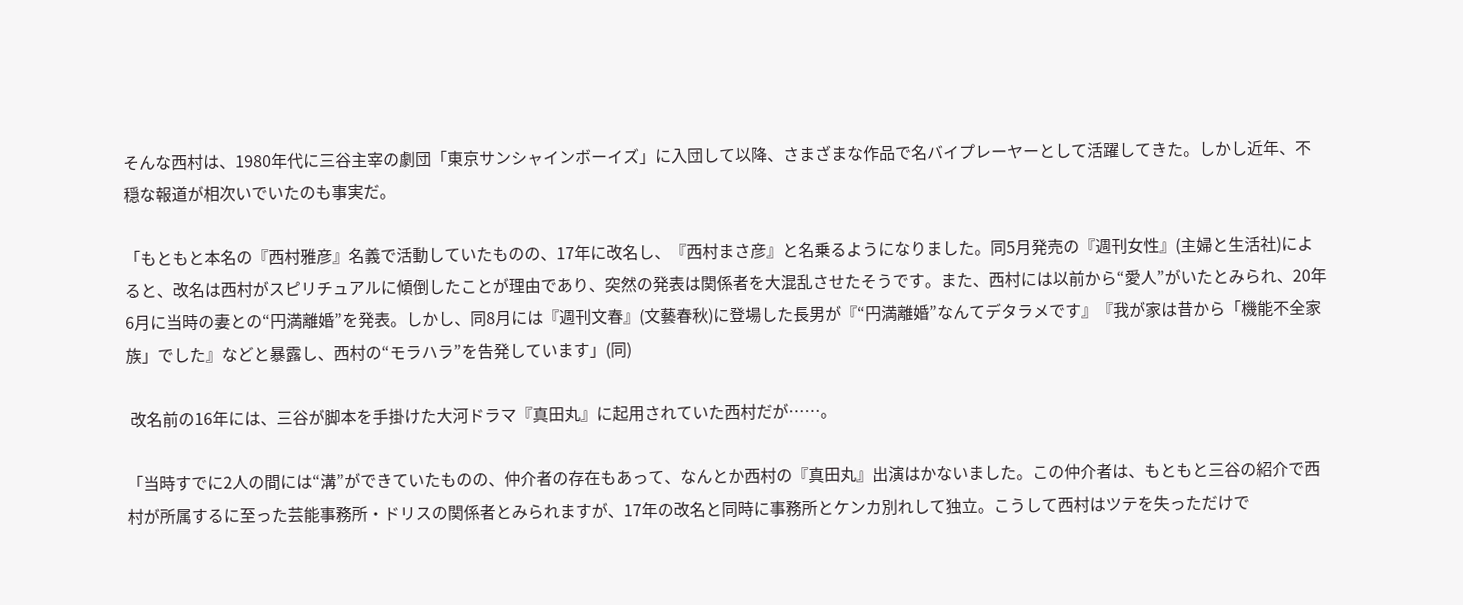そんな西村は、1980年代に三谷主宰の劇団「東京サンシャインボーイズ」に入団して以降、さまざまな作品で名バイプレーヤーとして活躍してきた。しかし近年、不穏な報道が相次いでいたのも事実だ。

「もともと本名の『西村雅彦』名義で活動していたものの、17年に改名し、『西村まさ彦』と名乗るようになりました。同5月発売の『週刊女性』(主婦と生活社)によると、改名は西村がスピリチュアルに傾倒したことが理由であり、突然の発表は関係者を大混乱させたそうです。また、西村には以前から“愛人”がいたとみられ、20年6月に当時の妻との“円満離婚”を発表。しかし、同8月には『週刊文春』(文藝春秋)に登場した長男が『“円満離婚”なんてデタラメです』『我が家は昔から「機能不全家族」でした』などと暴露し、西村の“モラハラ”を告発しています」(同)

 改名前の16年には、三谷が脚本を手掛けた大河ドラマ『真田丸』に起用されていた西村だが……。

「当時すでに2人の間には“溝”ができていたものの、仲介者の存在もあって、なんとか西村の『真田丸』出演はかないました。この仲介者は、もともと三谷の紹介で西村が所属するに至った芸能事務所・ドリスの関係者とみられますが、17年の改名と同時に事務所とケンカ別れして独立。こうして西村はツテを失っただけで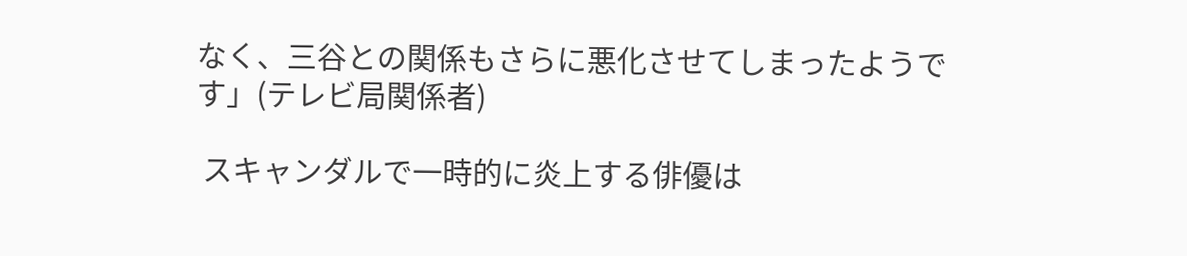なく、三谷との関係もさらに悪化させてしまったようです」(テレビ局関係者)

 スキャンダルで一時的に炎上する俳優は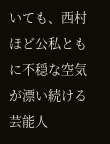いても、西村ほど公私ともに不穏な空気が漂い続ける芸能人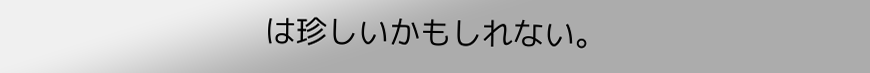は珍しいかもしれない。